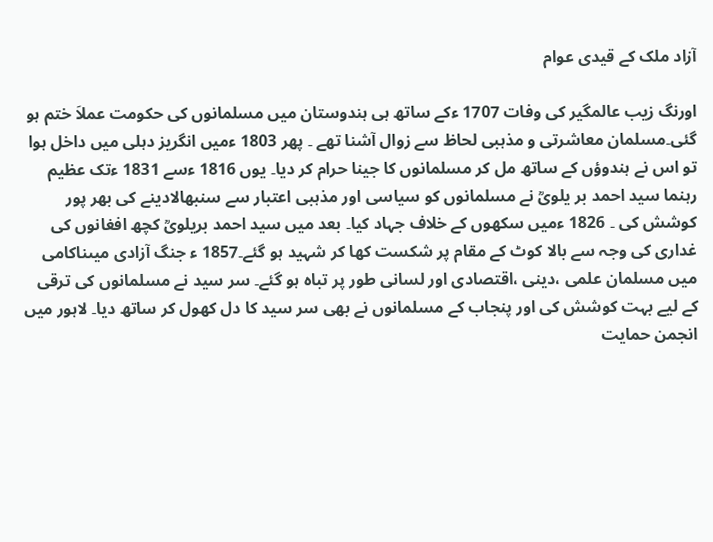آزاد ملک کے قیدی عوام

اورنگ زیب عالمگیر کی وفات 1707 ءکے ساتھ ہی ہندوستان میں مسلمانوں کی حکومت عملاَ ختم ہو گئی۔مسلمان معاشرتی و مذہبی لحاظ سے زوال آشنا تھے ۔ پھر 1803 ءمیں انگریز دہلی میں داخل ہوا تو اس نے ہندوؤں کے ساتھ مل کر مسلمانوں کا جینا حرام کر دیا۔ یوں 1816 ءسے 1831 ءتک عظیم رہنما سید احمد بر یلویؒ نے مسلمانوں کو سیاسی اور مذہبی اعتبار سے سنبھالادینے کی بھر پور کوشش کی ۔ 1826 ءمیں سکھوں کے خلاف جہاد کیا۔ بعد میں سید احمد بریلویؒ کچھ افغانوں کی غداری کی وجہ سے بالا کوٹ کے مقام پر شکست کھا کر شہید ہو گئے۔1857 ء جنگ آزادی میںناکامی میں مسلمان علمی ،دینی ،اقتصادی اور لسانی طور پر تباہ ہو گئے۔ سر سید نے مسلمانوں کی ترقی کے لیے بہت کوشش کی اور پنجاب کے مسلمانوں نے بھی سر سید کا دل کھول کر ساتھ دیا۔ لاہور میں انجمن حمایت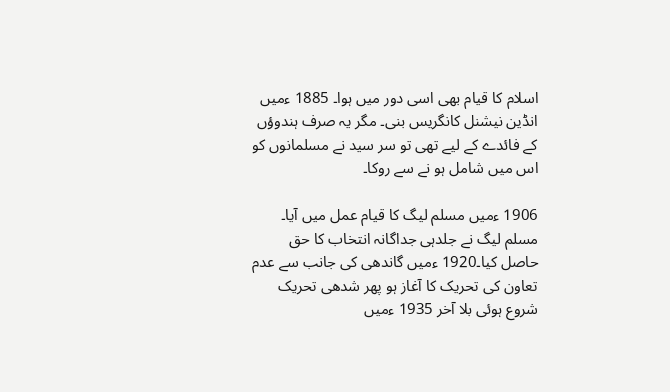اسلام کا قیام بھی اسی دور میں ہوا۔ 1885 ءمیں انڈین نیشنل کانگریس بنی۔ مگر یہ صرف ہندوؤں کے فائدے کے لیے تھی تو سر سید نے مسلمانوں کو اس میں شامل ہو نے سے روکا۔

1906 ءمیں مسلم لیگ کا قیام عمل میں آیا۔ مسلم لیگ نے جلدہی جداگانہ انتخاب کا حق حاصل کیا۔1920 ءمیں گاندھی کی جانب سے عدم تعاون کی تحریک کا آغاز ہو پھر شدھی تحریک شروع ہوئی بلا آخر 1935 ءمیں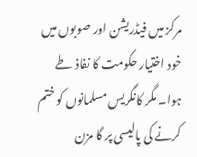مرکز میں فیڈریشن اور صوبوں میں خود اختیار حکومت کا نفاذ طے ہوا۔ مگر کانگریس مسلمانوں کو ختم کرنے کی پالیسی پر گا مزن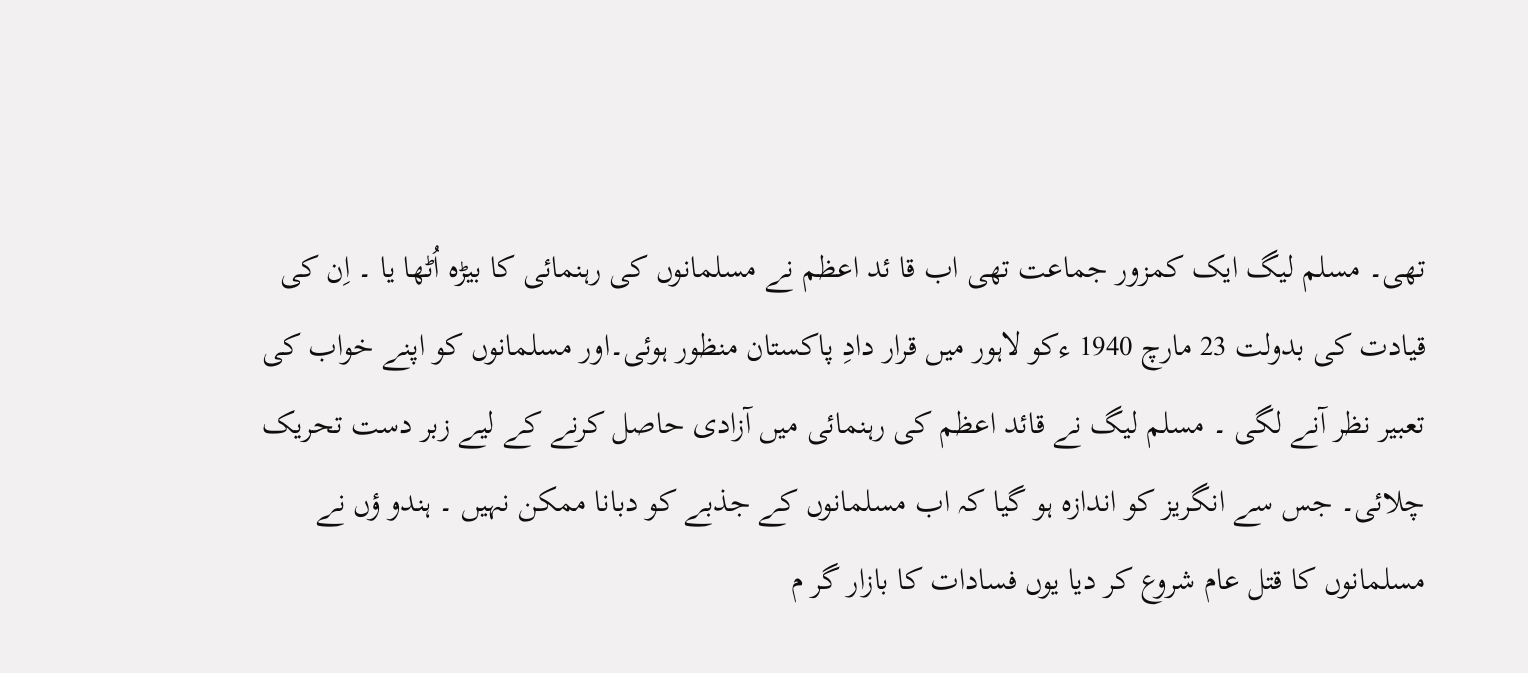تھی۔ مسلم لیگ ایک کمزور جماعت تھی اب قا ئد اعظم نے مسلمانوں کی رہنمائی کا بیڑہ اُٹھا یا ۔ اِن کی قیادت کی بدولت 23 مارچ 1940 ءکو لاہور میں قرار دادِ پاکستان منظور ہوئی۔اور مسلمانوں کو اپنے خواب کی تعبیر نظر آنے لگی ۔ مسلم لیگ نے قائد اعظم کی رہنمائی میں آزادی حاصل کرنے کے لیے زبر دست تحریک چلائی۔ جس سے انگریز کو اندازہ ہو گیا کہ اب مسلمانوں کے جذبے کو دبانا ممکن نہیں ۔ ہندو ؤں نے مسلمانوں کا قتل عام شروع کر دیا یوں فسادات کا بازار گر م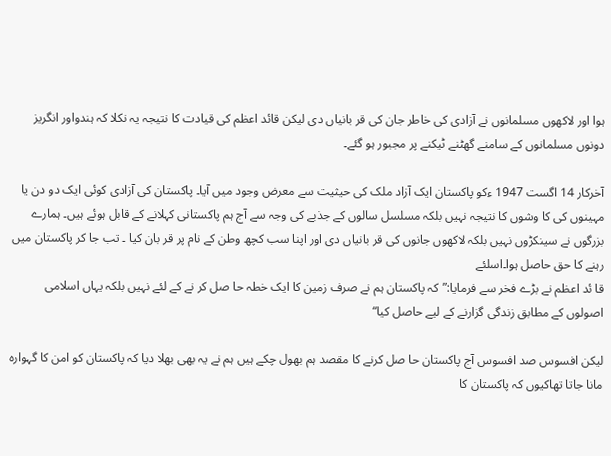ہوا اور لاکھوں مسلمانوں نے آزادی کی خاطر جان کی قر بانیاں دی لیکن قائد اعظم کی قیادت کا نتیجہ یہ نکلا کہ ہندواور انگریز دونوں مسلمانوں کے سامنے گھٹنے ٹیکنے پر مجبور ہو گئے۔

آخرکار 14 اگست 1947 ءکو پاکستان ایک آزاد ملک کی حیثیت سے معرض وجود میں آیا۔ پاکستان کی آزادی کوئی ایک دو دن یا مہینوں کی کا وشوں کا نتیجہ نہیں بلکہ مسلسل سالوں کے جذبے کی وجہ سے آج ہم پاکستانی کہلانے کے قابل ہوئے ہیں۔ ہمارے بزرگوں نے سینکڑوں نہیں بلکہ لاکھوں جانوں کی قر بانیاں دی اور اپنا سب کچھ وطن کے نام پر قر بان کیا ۔ تب جا کر پاکستان میں رہنے کا حق حاصل ہوا۔اسلئے
قا ئد اعظم نے بڑے فخر سے فرمایا:”کہ پاکستان ہم نے صرف زمین کا ایک خطہ حا صل کر نے کے لئے نہیں بلکہ یہاں اسلامی اصولوں کے مطابق زندگی گزارنے کے لیے حاصل کیا“

لیکن افسوس صد افسوس آج پاکستان حا صل کرنے کا مقصد ہم بھول چکے ہیں ہم نے یہ بھی بھلا دیا کہ پاکستان کو امن کا گہوارہ مانا جاتا تھاکیوں کہ پاکستان کا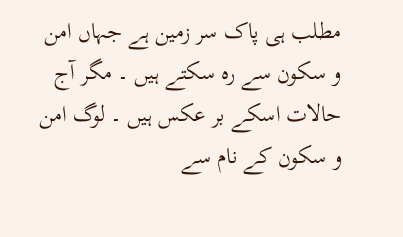مطلب ہی پاک سر زمین ہے جہاں امن و سکون سے رہ سکتے ہیں ۔ مگر آج حالات اسکے بر عکس ہیں ۔ لوگ امن و سکون کے نام سے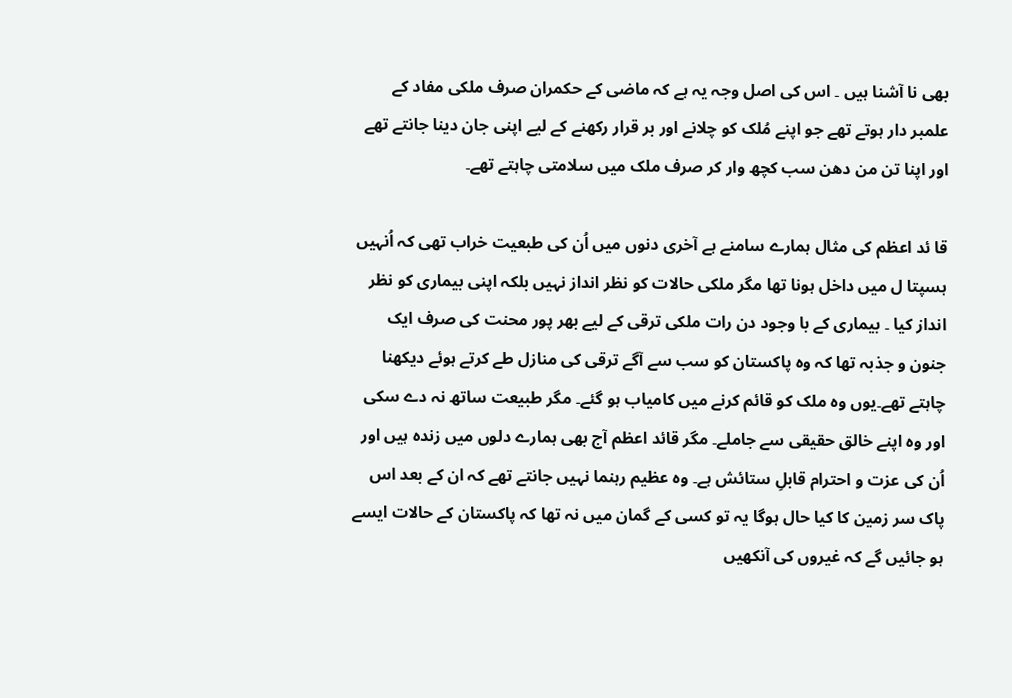بھی نا آشنا ہیں ۔ اس کی اصل وجہ یہ ہے کہ ماضی کے حکمران صرف ملکی مفاد کے علمبر دار ہوتے تھے جو اپنے مُلک کو چلانے اور بر قرار رکھنے کے لیے اپنی جان دینا جانتے تھے اور اپنا تن من دھن سب کچھ وار کر صرف ملک میں سلامتی چاہتے تھے۔

قا ئد اعظم کی مثال ہمارے سامنے ہے آخری دنوں میں اُن کی طبعیت خراب تھی کہ اُنہیں ہسپتا ل میں داخل ہونا تھا مگر ملکی حالات کو نظر انداز نہیں بلکہ اپنی بیماری کو نظر انداز کیا ۔ بیماری کے با وجود دن رات ملکی ترقی کے لیے بھر پور محنت کی صرف ایک جنون و جذبہ تھا کہ وہ پاکستان کو سب سے آگے ترقی کی منازل طے کرتے ہوئے دیکھنا چاہتے تھے۔یوں وہ ملک کو قائم کرنے میں کامیاب ہو گئے۔ مگر طبیعت ساتھ نہ دے سکی اور وہ اپنے خالق حقیقی سے جاملے۔ مگر قائد اعظم آج بھی ہمارے دلوں میں زندہ ہیں اور اُن کی عزت و احترام قابلِ ستائش ہے۔ وہ عظیم رہنما نہیں جانتے تھے کہ ان کے بعد اس پاک سر زمین کا کیا حال ہوگا یہ تو کسی کے گمان میں نہ تھا کہ پاکستان کے حالات ایسے ہو جائیں گے کہ غیروں کی آنکھیں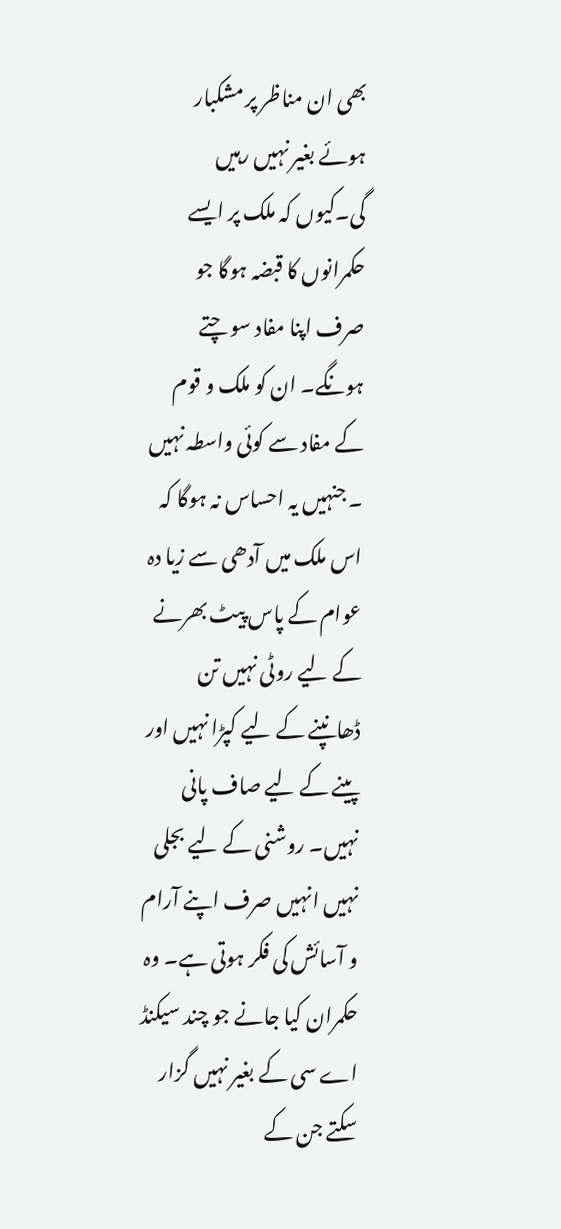بھی ان مناظر پر مشکبار ہوئے بغیر نہیں رہیں گی۔کیوں کہ ملک پر ایسے حکمرانوں کا قبضہ ہوگا جو صرف اپنا مفاد سو چتے ہونگے۔ ان کو ملک و قوم کے مفاد سے کوئی واسطہ نہیں ۔ جنہیں یہ احساس نہ ہوگا کہ اس ملک میں آدھی سے زیا دہ عوام کے پاس پیٹ بھرنے کے لیے روٹی نہیں تن ڈھانپنے کے لیے کپڑا نہیں اور پینے کے لیے صاف پانی نہیں۔ روشنی کے لیے بجلی نہیں انہیں صرف اپنے آرام و آسائش کی فکر ہوتی ہے۔ وہ حکمران کیا جانے جو چند سیکنڈ اے سی کے بغیر نہیں گزار سکتے جن کے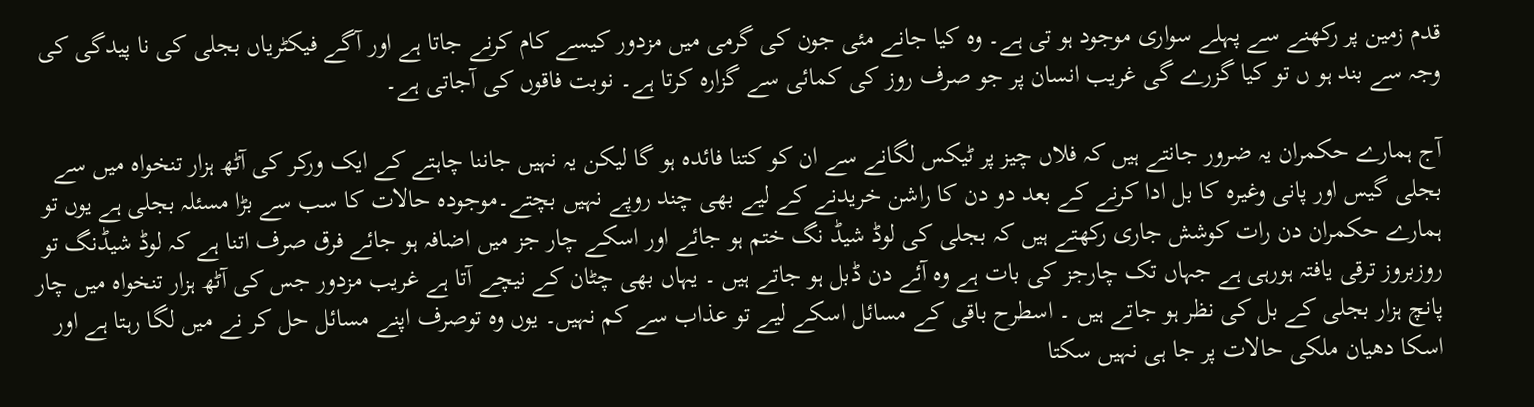قدم زمین پر رکھنے سے پہلے سواری موجود ہو تی ہے۔ وہ کیا جانے مئی جون کی گرمی میں مزدور کیسے کام کرنے جاتا ہے اور آگے فیکٹریاں بجلی کی نا پیدگی کی وجہ سے بند ہو ں تو کیا گزرے گی غریب انسان پر جو صرف روز کی کمائی سے گزارہ کرتا ہے۔ نوبت فاقوں کی آجاتی ہے۔

آج ہمارے حکمران یہ ضرور جانتے ہیں کہ فلاں چیز پر ٹیکس لگانے سے ان کو کتنا فائدہ ہو گا لیکن یہ نہیں جاننا چاہتے کے ایک ورکر کی آٹھ ہزار تنخواہ میں سے بجلی گیس اور پانی وغیرہ کا بل ادا کرنے کے بعد دو دن کا راشن خریدنے کے لیے بھی چند روپے نہیں بچتے۔موجودہ حالات کا سب سے بڑا مسئلہ بجلی ہے یوں تو ہمارے حکمران دن رات کوشش جاری رکھتے ہیں کہ بجلی کی لوڈ شیڈ نگ ختم ہو جائے اور اسکے چار جز میں اضافہ ہو جائے فرق صرف اتنا ہے کہ لوڈ شیڈنگ تو روزبروز ترقی یافتہ ہورہی ہے جہاں تک چارجز کی بات ہے وہ آئے دن ڈبل ہو جاتے ہیں ۔ یہاں بھی چٹان کے نیچے آتا ہے غریب مزدور جس کی آٹھ ہزار تنخواہ میں چار پانچ ہزار بجلی کے بل کی نظر ہو جاتے ہیں ۔ اسطرح باقی کے مسائل اسکے لیے تو عذاب سے کم نہیں۔ یوں وہ توصرف اپنے مسائل حل کر نے میں لگا رہتا ہے اور اسکا دھیان ملکی حالات پر جا ہی نہیں سکتا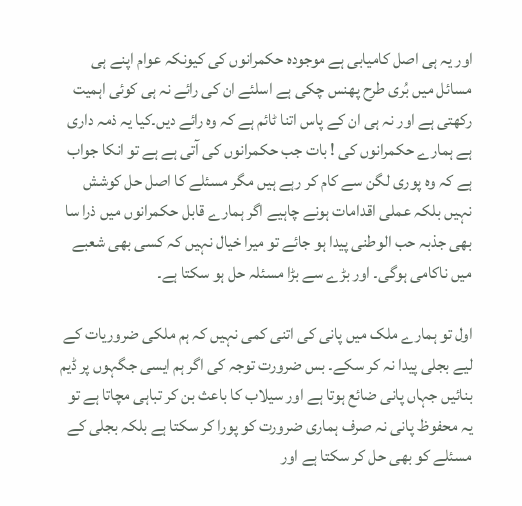اور یہ ہی اصل کامیابی ہے موجودہ حکمرانوں کی کیونکہ عوام اپنے ہی مسائل میں بُری طرح پھنس چکی ہے اسلئے ان کی رائے نہ ہی کوئی اہمیت رکھتی ہے اور نہ ہی ان کے پاس اتنا ٹائم ہے کہ وہ رائے دیں۔کیا یہ ذمہ داری ہے ہمارے حکمرانوں کی ! بات جب حکمرانوں کی آتی ہے ہے تو انکا جواب ہے کہ وہ پوری لگن سے کام کر رہے ہیں مگر مسئلے کا اصل حل کوشش نہیں بلکہ عملی اقدامات ہونے چاہیے اگر ہمارے قابل حکمرانوں میں ذرا سا بھی جذبہ حب الوطنی پیدا ہو جائے تو میرا خیال نہیں کہ کسی بھی شعبے میں ناکامی ہوگی۔ اور بڑے سے بڑا مسئلہ حل ہو سکتا ہے۔

اول تو ہمارے ملک میں پانی کی اتنی کمی نہیں کہ ہم ملکی ضروریات کے لیے بجلی پیدا نہ کر سکے۔ بس ضرورت توجہ کی اگر ہم ایسی جگہوں پر ڈیم بنائیں جہاں پانی ضائع ہوتا ہے اور سیلاب کا باعث بن کر تباہی مچاتا ہے تو یہ محفوظ پانی نہ صرف ہماری ضرورت کو پورا کر سکتا ہے بلکہ بجلی کے مسئلے کو بھی حل کر سکتا ہے اور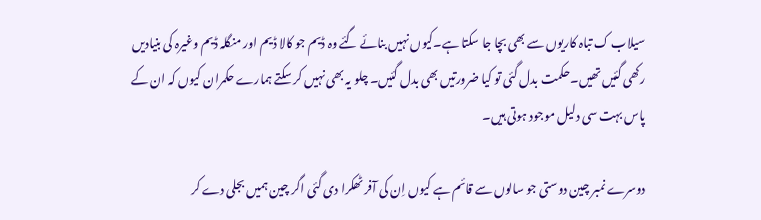سیلاب ک تباہ کاریوں سے بھی بچا جا سکتا ہے۔کیوں نہیں بنائے گئے وہ ڈیم جو کالا ڈیم اور منگلہ ڈیم وغیرہ کی بنیادیں رکھی گئیں تھیں۔حکمت بدل گئی تو کیا ضرورتیں بھی بدل گئیں۔ چلو یہ بھی نہیں کر سکتے ہمارے حکمران کیوں کہ ان کے پاس بہت سی دلیل موجود ہوتی ہیں۔

دوسرے نمبر چین دوستی جو سالوں سے قائم ہے کیوں اِن کی آفر ٹھکرا دی گئی اگر چین ہمیں بجلی دے کر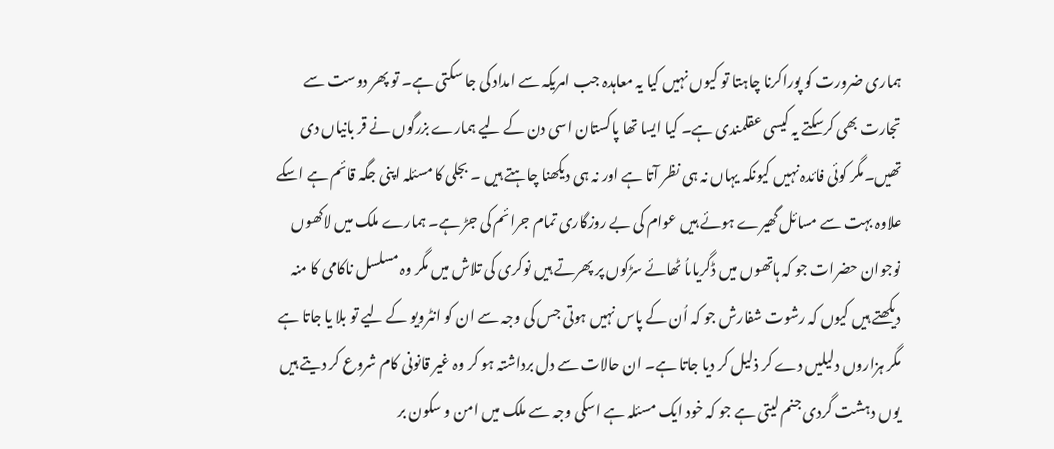ہماری ضرورت کو پوراکرنا چاہتا تو کیوں نہیں کیا یہ معاہدہ جب امریکہ سے امداد کی جا سکتی ہے۔ تو پھر دوست سے تجارت بھی کرسکتے یہ کیسی عقلمندی ہے۔ کیا ایسا تھا پاکستان اسی دن کے لیے ہمارے بزرگوں نے قر بانیاں دی تھیں۔مگر کوئی فائدہ نہیں کیونکہ یہاں نہ ہی نظر آتا ہے اور نہ ہی دیکھنا چاہتے ہیں ۔ بجلی کا مسئلہ اپنی جگہ قائم ہے اسکے علاوہ بہت سے مسائل گھیرے ہوئے ہیں عوام کی بے روزگاری تمام جرائم کی جڑ ہے۔ ہمارے ملک میں لاکھوں نوجوان حضرات جو کہ ہاتھوں میں ڈگریاںاُ ٹھائے سڑکوں پر پھرتے ہیں نوکری کی تلاش میں مگر وہ مسلسل ناکامی کا منہ دیکھتے ہیں کیوں کہ رشوت شفارش جو کہ اُن کے پاس نہیں ہوتی جس کی وجہ سے ان کو انٹرویو کے لیے تو بلا یا جاتا ہے مگر ہزاروں دلیلیں دے کر ذلیل کر دیا جاتا ہے۔ ان حالات سے دل برداشتہ ہو کر وہ غیر قانونی کام شروع کر دیتے ہیں یوں دہشت گردی جنم لیتی ہے جو کہ خود ایک مسئلہ ہے اسکی وجہ سے ملک میں امن و سکون بر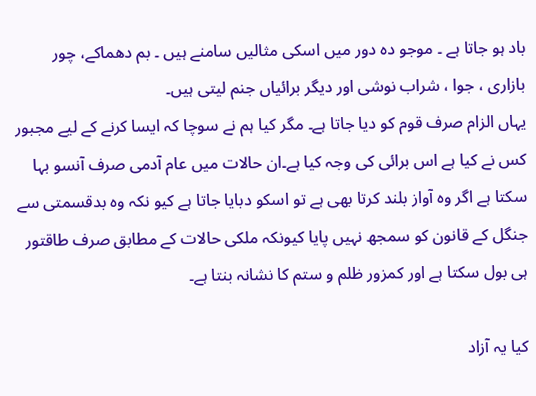باد ہو جاتا ہے ۔ موجو دہ دور میں اسکی مثالیں سامنے ہیں ۔ بم دھماکے، چور بازاری ، جوا ، شراب نوشی اور دیگر برائیاں جنم لیتی ہیں۔
یہاں الزام صرف قوم کو دیا جاتا ہے۔ مگر کیا ہم نے سوچا کہ ایسا کرنے کے لیے مجبور کس نے کیا ہے اس برائی کی وجہ کیا ہے۔ان حالات میں عام آدمی صرف آنسو بہا سکتا ہے اگر وہ آواز بلند کرتا بھی ہے تو اسکو دبایا جاتا ہے کیو نکہ وہ بدقسمتی سے جنگل کے قانون کو سمجھ نہیں پایا کیونکہ ملکی حالات کے مطابق صرف طاقتور ہی بول سکتا ہے اور کمزور ظلم و ستم کا نشانہ بنتا ہے۔

کیا یہ آزاد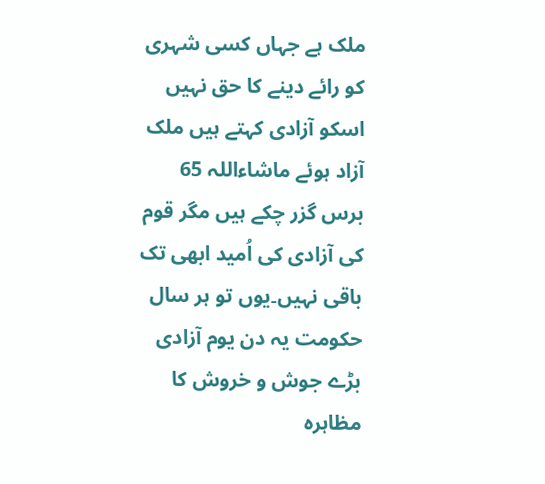ملک ہے جہاں کسی شہری کو رائے دینے کا حق نہیں اسکو آزادی کہتے ہیں ملک آزاد ہوئے ماشاءاللہ 65 برس گزر چکے ہیں مگر قوم کی آزادی کی اُمید ابھی تک باقی نہیں۔یوں تو ہر سال حکومت یہ دن یوم آزادی بڑے جوش و خروش کا مظاہرہ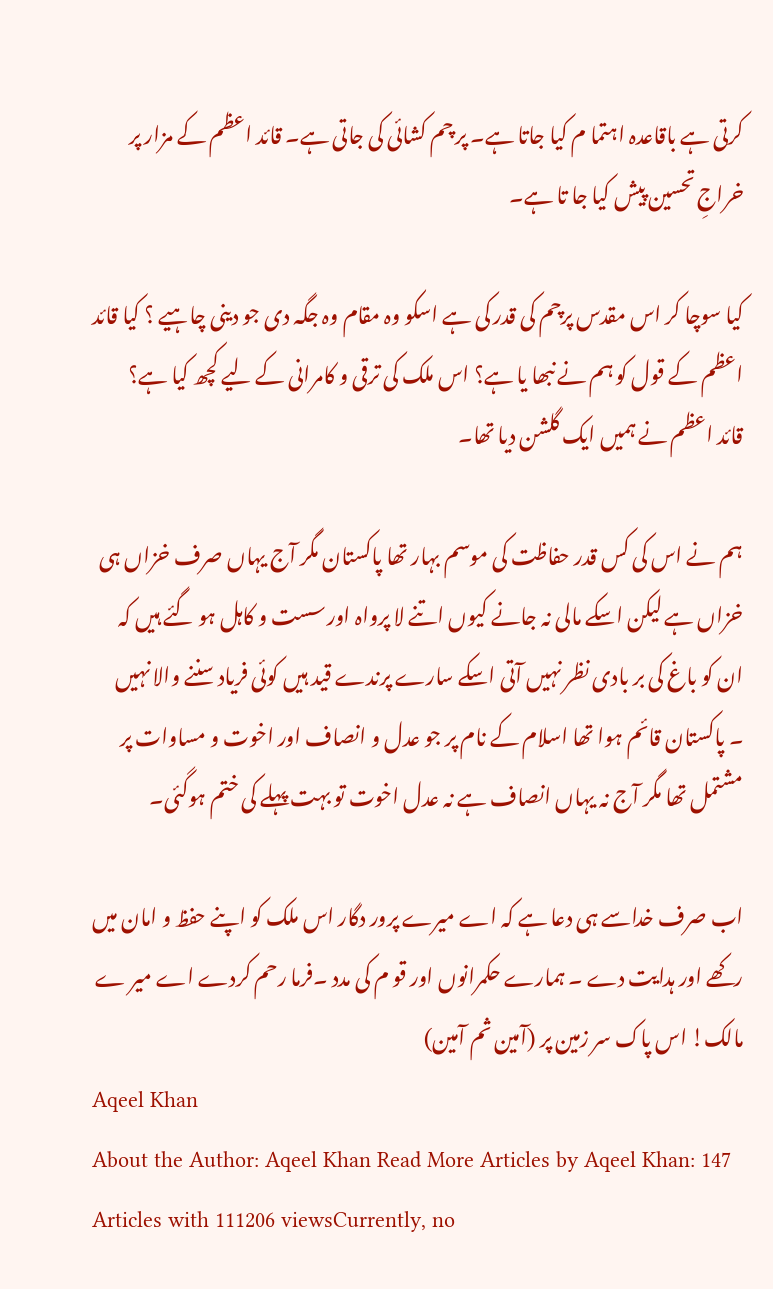کرتی ہے باقاعدہ اہتما م کیا جاتا ہے۔ پر چم کشائی کی جاتی ہے۔ قائد اعظم کے مزار پر خراجِ تحسین پیش کیا جا تا ہے۔

کیا سوچا کر اس مقدس پرچم کی قدر کی ہے اسکو وہ مقام وہ جگہ دی جو دینی چاہیے ؟ کیا قائد اعظم کے قول کو ہم نے نبھا یا ہے؟ اس ملک کی ترقی و کامرانی کے لیے کچھ کیا ہے؟ قائد اعظم نے ہمیں ایک گلشن دیا تھا۔

ہم نے اس کی کس قدر حفاظت کی موسم بہار تھا پاکستان مگر آج یہاں صرف خزاں ہی خزاں ہے لیکن اسکے مالی نہ جانے کیوں اتنے لا پرواہ اور سست و کاہل ہو گئے ہیں کہ ان کو باغ کی بر بادی نظر نہیں آتی اسکے سارے پرندے قید ہیں کوئی فریاد سننے والا نہیں ۔ پاکستان قائم ہوا تھا اسلام کے نام پر جو عدل و انصاف اور اخوت و مساوات پر مشتمل تھا مگر آج نہ یہاں انصاف ہے نہ عدل اخوت تو بہت پہلے کی ختم ہوگئی۔

اب صرف خداسے ہی دعا ہے کہ اے میرے پرور دگار اس ملک کو اپنے حفظ و امان میں رکھے اور ہدایت دے ۔ ہمارے حکمرانوں اور قو م کی مدد ۔فرما رحم کردے اے میر ے مالک! اس پاک سر زمین پر (آمین ثم آمین)
Aqeel Khan
About the Author: Aqeel Khan Read More Articles by Aqeel Khan: 147 Articles with 111206 viewsCurrently, no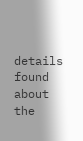details found about the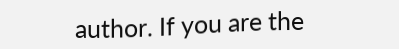author. If you are the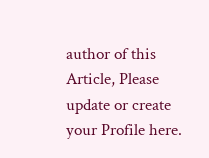author of this Article, Please update or create your Profile here.